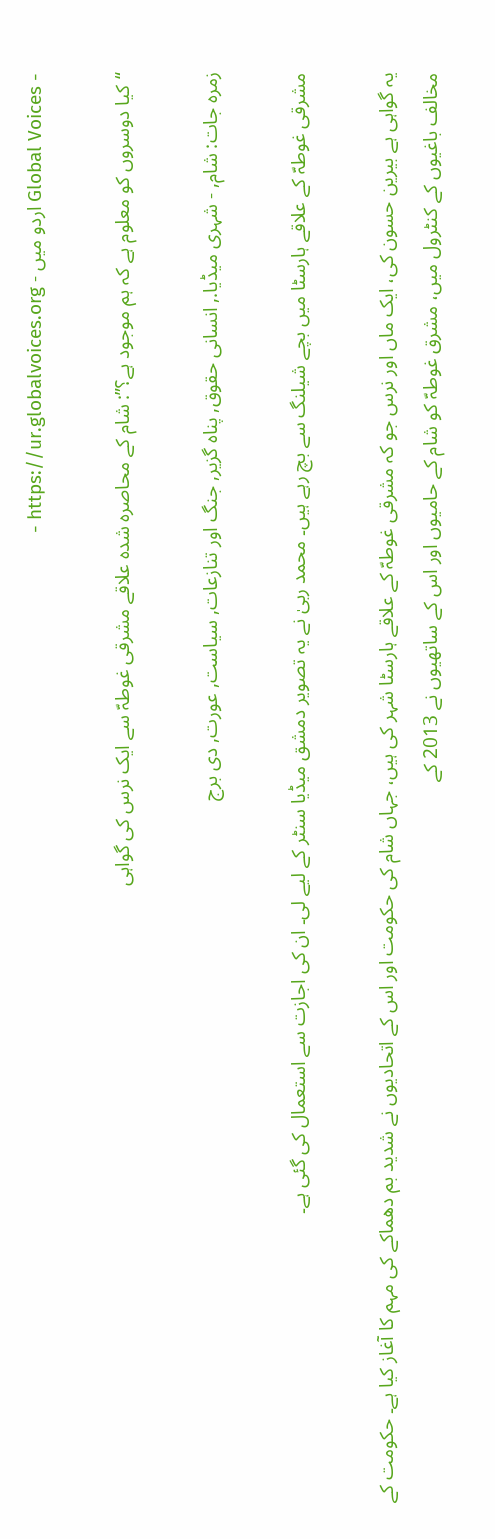- Global Voices اردو میں - https://ur.globalvoices.org -

“کیا دوسروں کو معلوم ہے کہ ہم موجود ہے؟”: شام کے محاصرہ شدہ علاقے مشرقی غوطہّ سے ایک نرس کی گواہی

زمرہ جات: شام, - شہری میڈیا., انسانی حقوق, پناہ گزیر, جنگ اور تنازعات, سیاست, عورت, دی برج

مشرقی غوطہّ کے علاقے ہارسٹا میں بچے شیلنگ سے بچ رہے ہیں۔ محمد ربیٰ نے یہ تصویر دمشق میڈیا سنٹر کے لیے لی۔ ان کی اجازت سے استعمال کی گئی ہے۔

یہ گواہی ہے بیرین حسون کی، ایک ماں اور نرس جو کہ مشرقی غوطہّ کے علاقے ہارسٹا شہر کی ہیں، جہاں شام کی حکومت اور اس کے اتحادیوں نے شدید بم دھماکے کی مہم کا آغاز کیا ہے۔ حکومت کے مخالف باغیوں کے کنٹرول میں، مشرق غوطہّ کو شام کے حامیوں اور اس کے ساتھیوں نے 2013 کے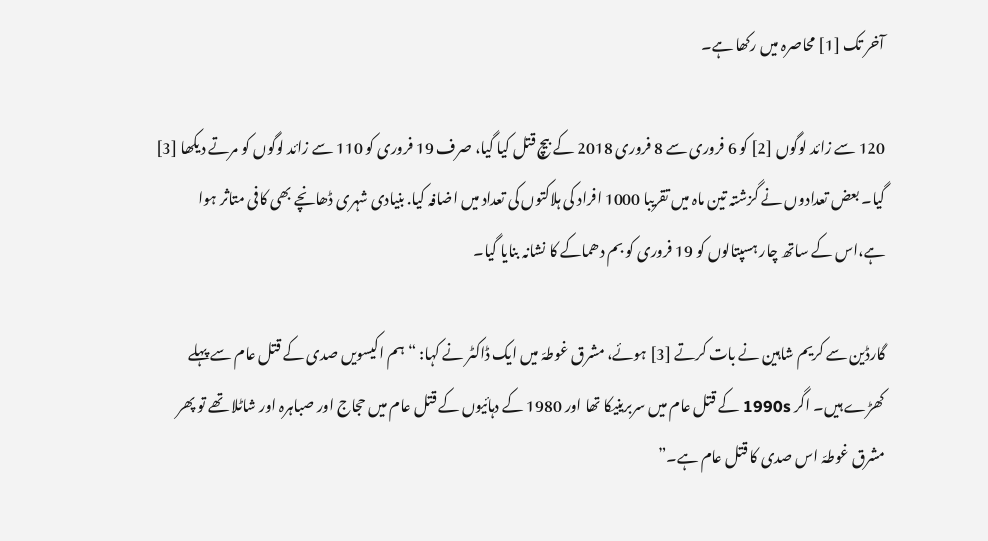آخر تک [1] محاصرہ میں رکھا ہے۔

120 سے زائد لوگوں [2] کو 6 فروری سے 8 فروری 2018 کے بیچ قتل کیا گیا، صرف 19 فروری کو 110 سے زائد لوگوں کو مرتے دیکھا [3] گیا۔ بعض تعدادوں نے گزشتہ تین ماہ میں تقریبا 1000 افراد کی ہلاکتوں کی تعداد میں اضافہ کیا. بنیادی شہری ڈھانچے بھی کافی متاثر ہوا ہے،اس کے ساتھ چار ہسپتالوں کو 19 فروری کو بم دھماکے کا نشانہ بنایا گیا۔

گارڈین سے کریم شاہین نے بات کرتے [3] ہوئے، مشرق غوطہّ میں ایک ڈاکٹر نے کہا: “ہم اکیسویں صدی کے قتل عام سے پہلے کھڑے ہیں۔ اگر 1990s کے قتل عام میں سربرینیکا تھا اور 1980 کے دہائیوں کے قتل عام میں حجاج اور صباہرہ اور شاٹلا تھے تو پھر مشرق غوطہّ اس صدی کا قتل عام ہے۔”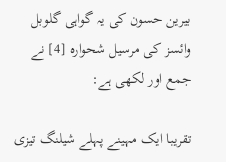بیرین حسون کی یہ گواہی گلوبل وائسز کی مرسیل شحوارہ [4] نے جمع اور لکھی ہے:

تقریبا ایک مہینے پہلے شیلنگ تیزی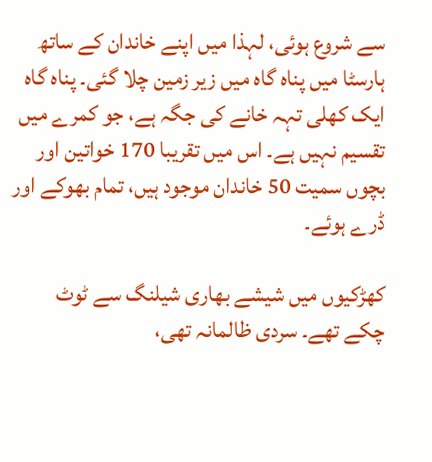سے شروع ہوئی، لہذا میں اپنے خاندان کے ساتھ ہارسٹا میں پناہ گاہ میں زیر زمین چلا گئی۔ پناہ گاہ ایک کھلی تہہ خانے کی جگہ ہے، جو کمرے میں تقسیم نہیں ہے۔ اس میں تقریبا 170 خواتین اور بچوں سمیت 50 خاندان موجود ہیں، تمام بھوکے اور ڈرے ہوئے۔

کھڑکیوں میں شیشے بھاری شیلنگ سے ٹوٹ چکے تھے۔ سردی ظالمانہ تھی،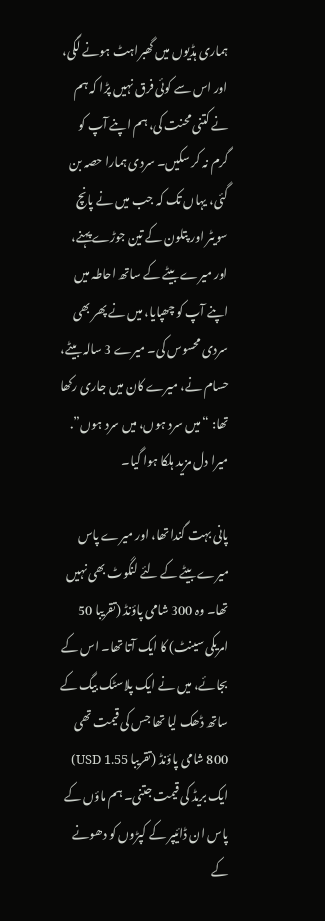ہماری ہڈیوں میں گھبراہٹ ہونے لگی، اور اس سے کوئی فرق نہیں پڑا کہ ہم نے کتنی محنت کی، ہم اپنے آپ کو گرم نہ کر سکیں۔ سردی ہمارا حصہ بن گئی، یہاں تک کہ جب میں نے پانچ سویٹر اور پتلون کے تین جوڑے پہنے، اور میرے بیٹے کے ساتھ احاطہ میں اپنے آپ کو چھپایا، میں نے پھر بھی سردی محسوس کی۔ میرے 3 سالہ بیٹے، حسام نے، میرے کان میں جاری رکھا تھا: “میں سرد ہوں، میں سرد ہوں”. میرا دل مزید ہلکا ہوا گیا۔

پانی بہت گندا تھا، اور میرے پاس میرے بیٹے کے لئے لنگوٹ بھی نہیں تھا۔ وہ 300 شامی پاؤنڈ (تقریبا 50 امریکی سینٹ) کا ایک آتا تھا۔ اس کے بجائے، میں نے ایک پلاسٹک بیگ کے ساتھ ڈھک لیا تھا جس کی قیمت تھی 800 شامی پاؤنڈ (تقریبا USD 1.55) ایک بریڈ کی قیمت جتنی۔ ہم ماؤں کے پاس ان ڈائیپر کے کپڑوں کو دھونے کے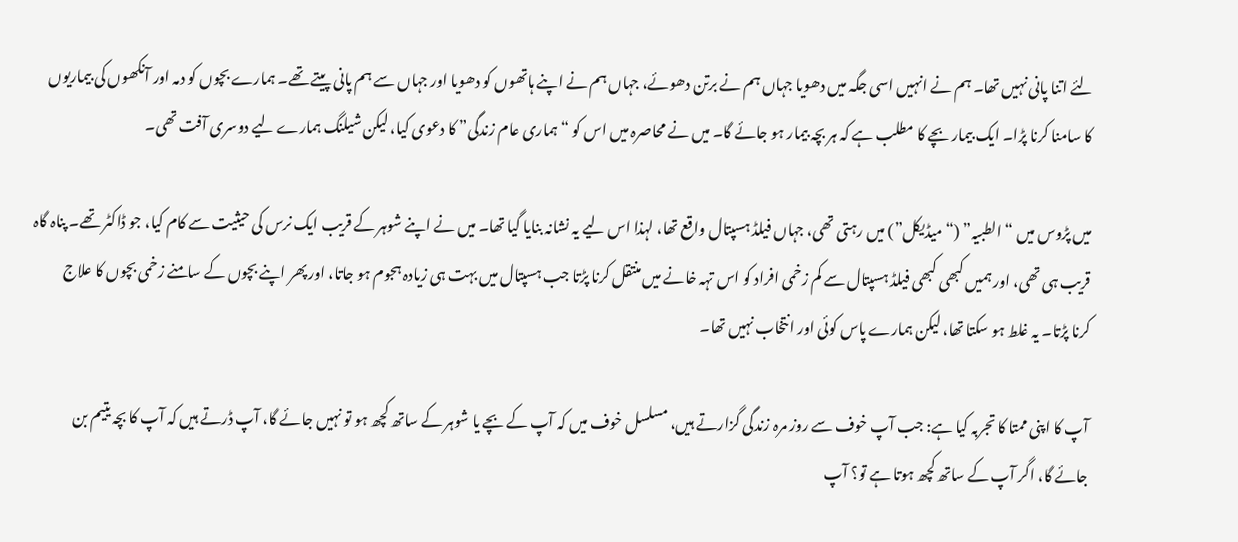لئے اتنا پانی نہیں تھا۔ ہم نے انہیں اسی جگہ میں دھویا جہاں ہم نے برتن دھوئے، جہاں ہم نے اپنے ہاتھوں کو دھویا اور جہاں سے ہم پانی پیتے تھے۔ ہمارے بچوں کو دمہ اور آنکھوں کی بیماریوں کا سامنا کرنا پڑا۔ ایک بیمار بچے کا مطلب ہے کہ ہر بچہ بیمار ہو جائے گا۔ میں نے محاصرہ میں اس کو “ہماری عام زندگی” کا دعوی کیا، لیکن شیلنگ ہمارے لیے دوسری آفت تھی۔

میں پڑوس میں “الطبیہ” (“میڈیکل”) میں رہتی تھی، جہاں فیلڈ ہسپتال واقع تھا، لہذا اس لیے یہ نشانہ بنایا گیا تھا۔ میں نے اپنے شوہر کے قریب ایک نرس کی حیثیت سے کام کیا، جو ڈاکٹر تھے۔ پناہ گاہ قریب ہی تھی، اور ہمیں کبھی کبھی فیلڈ ہسپتال سے کم زخمی افراد کو اس تہہ خانے میں منتقل کرنا پڑتا جب ہسپتال میں بہت ہی زیادہ ہجوم ہو جاتا، اور پھر اپنے بچوں کے سامنے زخمی بچوں کا علاج کرنا پڑتا۔ یہ غلط ہو سکتا تھا، لیکن ہمارے پاس کوئی اور انتخاب نہیں تھا۔

آپ کا اپنی ممتا کا تجربہ کیا ہے: جب آپ خوف سے روز مرہ زندگی گزارتے ہیں، مسلسل خوف میں کہ آپ کے بچے یا شوہر کے ساتھ کچھ ہو تو نہیں جائے گا، آپ ڈرتے ہیں کہ آپ کا بچہ یتیم بن جائے گا، اگر آپ کے ساتھ کچھ ہوتا ہے تو؟ آپ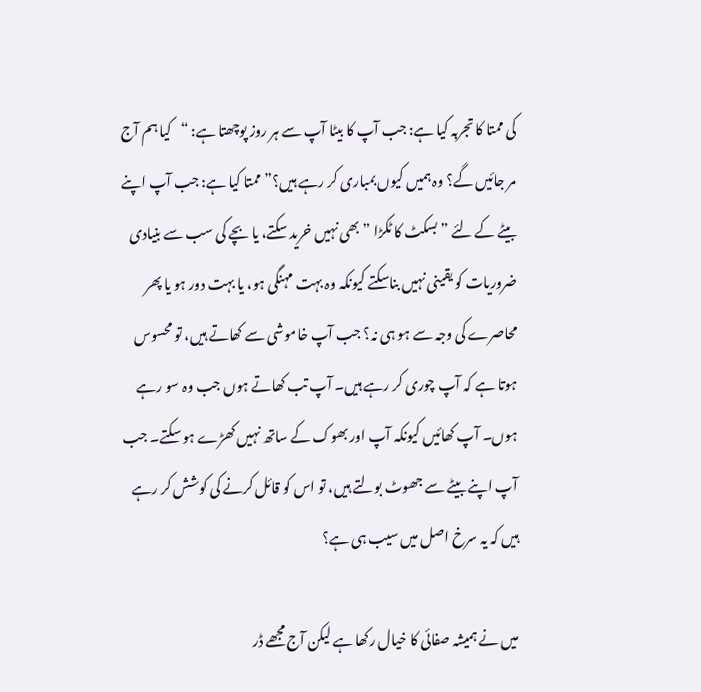کی ممتا کا تجربہ کیا ہے: جب آپ کا بیٹا آپ سے ہر روز پوچھتا ہے: “کیا ہم آج مر جائیں گے؟ وہ ہمیں کیوں بمباری کر رہے ہیں؟” ممتا کیا ہے: جب آپ اپنے بیٹے کے لئے ” بسکٹ کا ٹکڑا ” بھی نہیں خرید سکتے، یا بچے کی سب سے بنیادی ضروریات کو یقینی نہیں بناسکتے کیونکہ وہ بہت مہنگی ہو، یا بہت دور ہو یا پھر محاصرے کی وجہ سے ہو ہی نہ؟ جب آپ خاموشی سے کھاتے ہیں، تو محسوس ہوتا ہے کہ آپ چوری کر رہے ہیں۔ آپ تب کھاتے ہوں جب وہ سو رہے ہوں۔ آپ کھائیں کیونکہ آپ اور بھوک کے ساتھ نہیں کھڑے ہو سکتے۔ جب آپ اپنے بیٹے سے جھوٹ بولتے ہیں، تو اس کو قائل کرنے کی کوشش کر رہے ہیں کہ یہ سرخ اصل میں سیب ہی ہے؟

میں نے ہمیشہ صفائی کا خیال رکھا ہے لیکن آج مجھے ڈر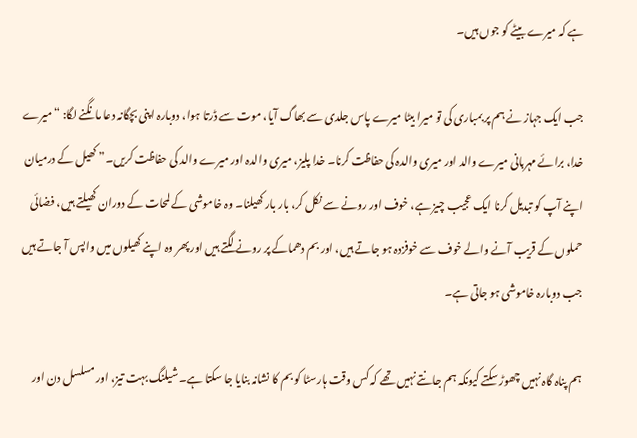ہے کہ میرے بیٹے کو جوں ہیں۔

جب ایک جہاز نے ہم پر بمباری کی تو میرا بیٹا میرے پاس جلدی سے بھاگ آیا، موت سے ڈرتا ہوا، دوبارہ اپنی بچگانہ دعا مانگنے لگا: “میرے خدا، برائے مہربانی میرے والد اور میری والدہ کی حفاظت کرنا۔ خدا پلیز، میری والدہ اور میرے والد کی حفاظت کریں۔” کھیل کے درمیان اپنے آپ کو تبدیل کرنا ایک عجیب چیز ہے، خوف اور رونے سے نکل کر، بار بار کھیلنا۔ وہ خاموشی کے لمحات کے دوران کھیلتے ہیں، فضائی حملوں کے قریب آنے والے خوف سے خوفزدہ ہو جاتے ہیں، اور بم دھماکے پر رونے لگتے ہیں اور پھر وہ اپنے کھیلوں میں واپس آ جاتے ہیں جب دوبارہ خاموشی ہو جاتی ہے۔

ہم پناہ گاہ نہیں چھوڑ سکتے کیونکہ ہم جانتے نہیں تھے کہ کس وقت ہارسٹا کو بم کا نشانہ بنایا جا سکتا ہے۔ شیلنگ بہت تیز، اور مسلسل دن اور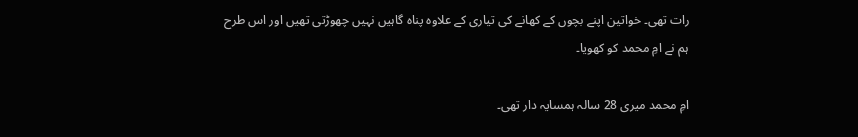رات تھی۔ خواتین اپنے بچوں کے کھانے کی تیاری کے علاوہ پناہ گاہیں نہیں چھوڑتی تھیں اور اس طرح ہم نے امِ محمد کو کھویا۔

امِ محمد میری 28 سالہ ہمسایہ دار تھی۔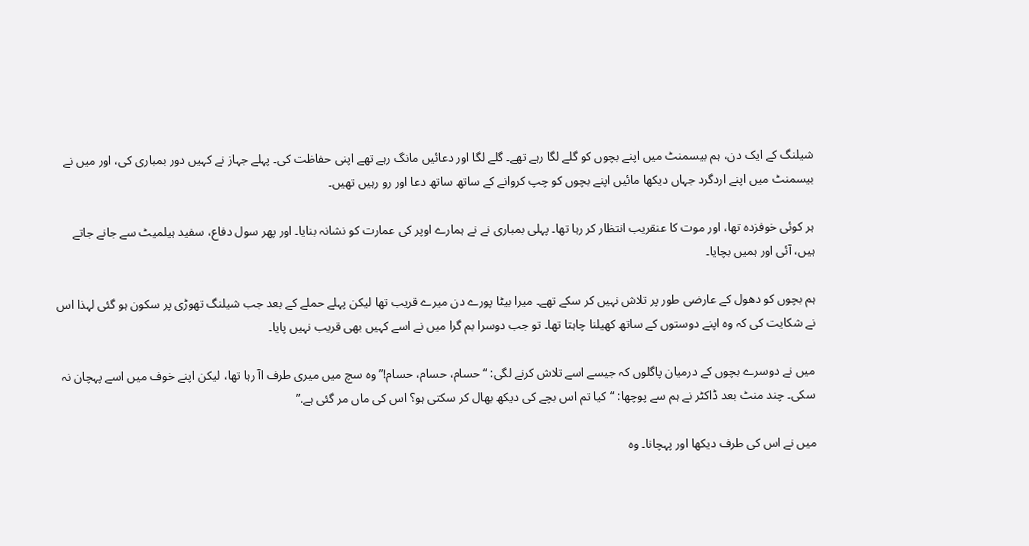شیلنگ کے ایک دن، ہم بیسمنٹ میں اپنے بچوں کو گلے لگا رہے تھے۔ گلے لگا اور دعائیں مانگ رہے تھے اپنی حفاظت کی۔ پہلے جہاز نے کہیں دور بمباری کی، اور میں نے بیسمنٹ میں اپنے اردگرد جہاں دیکھا مائیں اپنے بچوں کو چپ کروانے کے ساتھ ساتھ دعا اور رو رہیں تھیں۔

ہر کوئی خوفزدہ تھا، اور موت کا عنقریب انتظار کر رہا تھا۔ پہلی بمباری نے نے ہمارے اوپر کی عمارت کو نشانہ بنایا۔ اور پھر سول دفاع، سفید ہیلمیٹ سے جانے جاتے ہیں، آئی اور ہمیں بچایا۔

ہم بچوں کو دھول کے عارضی طور پر تلاش نہیں کر سکے تھے۔ میرا بیٹا پورے دن میرے قریب تھا لیکن پہلے حملے کے بعد جب شیلنگ تھوڑی پر سکون ہو گئی لہذا اس نے شکایت کی کہ وہ اپنے دوستوں کے ساتھ کھیلنا چاہتا تھا۔ تو جب دوسرا بم گرا میں نے اسے کہیں بھی قریب نہیں پایا۔

میں نے دوسرے بچوں کے درمیان پاگلوں کہ جیسے اسے تلاش کرنے لگی: “حسام، حسام، حسام!” وہ سچ میں میری طرف اآ رہا تھا، لیکن اپنے خوف میں اسے پہچان نہ سکی۔ چند منٹ بعد ڈاکٹر نے ہم سے پوچھا: “کیا تم اس بچے کی دیکھ بھال کر سکتی ہو؟ اس کی ماں مر گئی ہے.”

میں نے اس کی طرف دیکھا اور پہچانا۔ وہ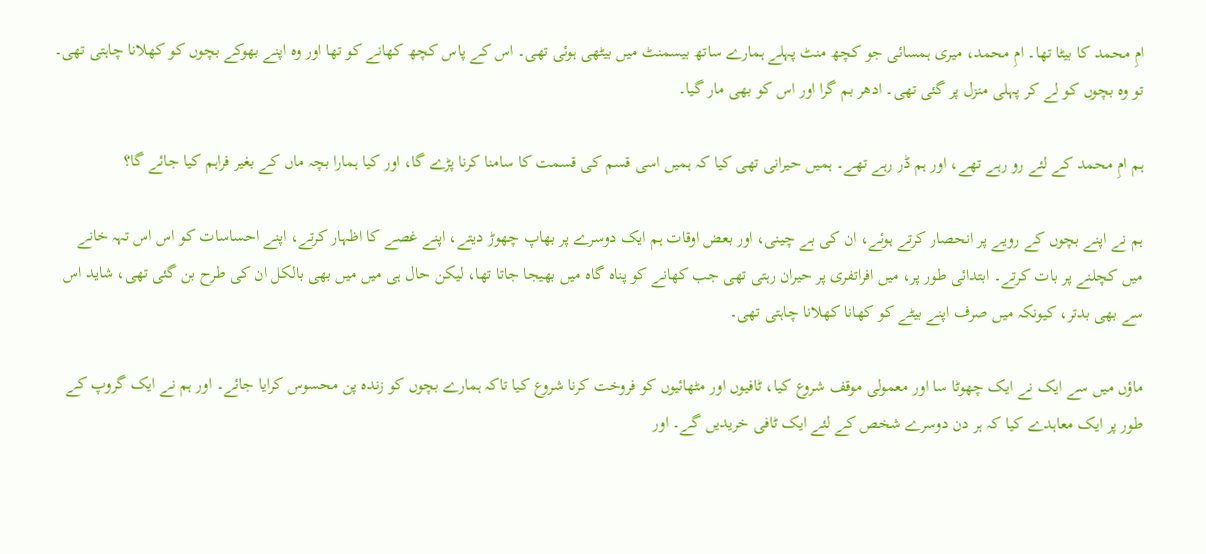امِ محمد کا بیٹا تھا۔ امِ محمد، میری ہمسائی جو کچھ منٹ پہلے ہمارے ساتھ بیسمنٹ میں بیٹھی ہوئی تھی۔ اس کے پاس کچھ کھانے کو تھا اور وہ اپنے بھوکے بچوں کو کھلانا چاہتی تھی۔ تو وہ بچوں کو لے کر پہلی منزل پر گئی تھی۔ ادھر بم گرا اور اس کو بھی مار گیا۔

ہم امِ محمد کے لئے رو رہے تھے، اور ہم ڈر رہے تھے۔ ہمیں حیرانی تھی کیا کہ ہمیں اسی قسم کی قسمت کا سامنا کرنا پڑے گا، اور کیا ہمارا بچہ ماں کے بغیر فراہم کیا جائے گا؟

ہم نے اپنے بچوں کے رویے پر انحصار کرتے ہوئے، ان کی بے چینی، اور بعض اوقات ہم ایک دوسرے پر بھاپ چھوڑ دیتے، اپنے غصے کا اظہار کرتے، اپنے احساسات کو اس اس تہہ خانے میں کچلنے پر بات کرتے۔ ابتدائی طور پر، میں افراتفری پر حیران رہتی تھی جب کھانے کو پناہ گاہ میں بھیجا جاتا تھا، لیکن حال ہی میں میں بھی بالکل ان کی طرح بن گئی تھی، شاید اس سے بھی بدتر، کیونکہ میں صرف اپنے بیٹے کو کھانا کھلانا چاہتی تھی۔

ماؤں میں سے ایک نے ایک چھوٹا سا اور معمولی موقف شروع کیا، ٹافیوں اور مٹھائیوں کو فروخت کرنا شروع کیا تاکہ ہمارے بچوں کو زندہ پن محسوس کرایا جائے۔ اور ہم نے ایک گروپ کے طور پر ایک معاہدے کیا کہ ہر دن دوسرے شخص کے لئے ایک ٹافی خریدیں گے۔ اور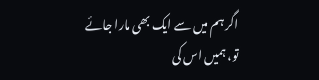اگر ہم میں سے ایک بھی مارا جائے تو، ہمیں اس کی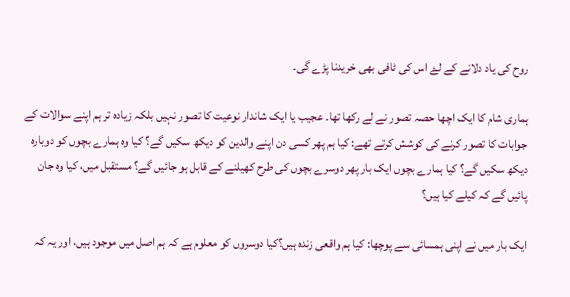روح کی یاد دلانے کے لۓ اس کی ٹافی بھی خریدنا پڑے گی۔

ہماری شام کا ایک اچھا حصہ تصور نے لے رکھا تھا۔ عجیب یا ایک شاندار نوعیت کا تصور نہیں بلکہ زیادہ تر ہم اپنے سوالات کے جوابات کا تصور کرنے کی کوشش کرتے تھے: کیا ہم پھر کسی دن اپنے والدین کو دیکھ سکیں گے؟ کیا وہ ہمارے بچوں کو دوبارہ دیکھ سکیں گے؟ کیا ہمارے بچوں ایک بار پھر دوسرے بچوں کی طرح کھیلنے کے قابل ہو جائیں گے؟ مستقبل میں، کیا وہ جان پائیں گے کہ کیلے کیا ہیں؟

ایک بار میں نے اپنی ہمسائی سے پوچھا: کیا ہم واقعی زندہ ہیں؟کیا دوسروں کو معلوم ہے کہ ہم اصل میں موجود ہیں، اور یہ کہ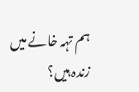ہم تہہ خانے میں زندہ ہیں؟